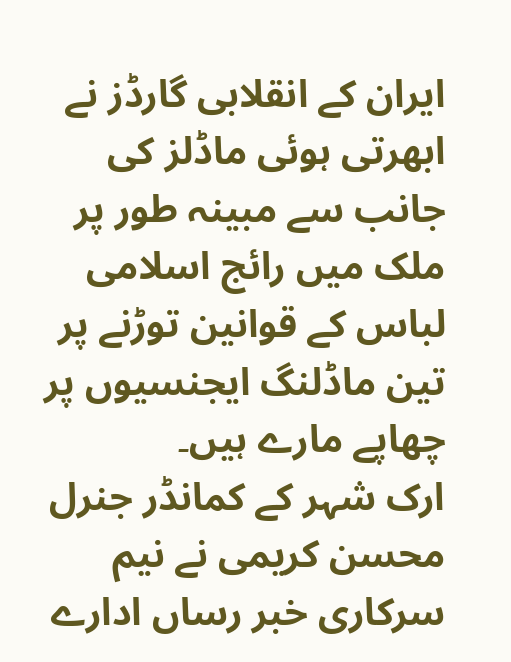ایران کے انقلابی گارڈز نے ابھرتی ہوئی ماڈلز کی جانب سے مبینہ طور پر ملک میں رائج اسلامی لباس کے قوانین توڑنے پر تین ماڈلنگ ایجنسیوں پر چھاپے مارے ہیں۔
ارک شہر کے کمانڈر جنرل محسن کریمی نے نیم سرکاری خبر رساں ادارے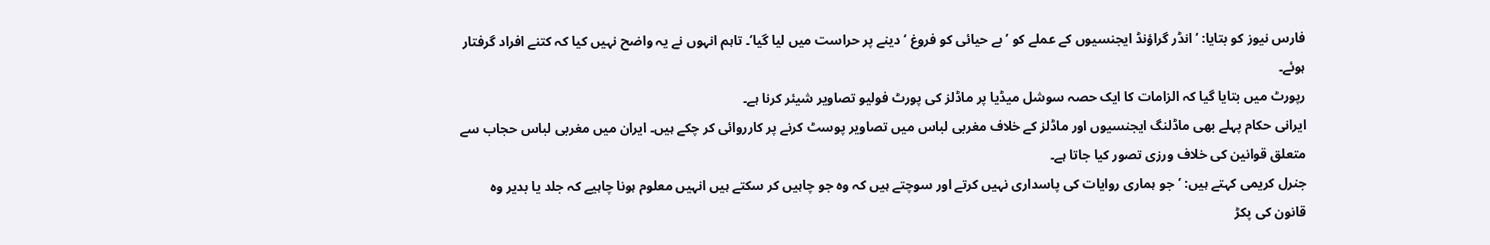فارس نیوز کو بتایا: ’انڈر گراؤنڈ ایجنسیوں کے عملے کو ’بے حیائی کو فروغ ‘ دینے پر حراست میں لیا گیا‘۔ تاہم انہوں نے یہ واضح نہیں کیا کہ کتنے افراد گرفتار ہوئے۔
رپورٹ میں بتایا گیا کہ الزامات کا ایک حصہ سوشل میڈیا پر ماڈلز کی پورٹ فولیو تصاویر شیئر کرنا ہے۔
ایرانی حکام پہلے بھی ماڈلنگ ایجنسیوں اور ماڈلز کے خلاف مغربی لباس میں تصاویر پوسٹ کرنے پر کارروائی کر چکے ہیں۔ ایران میں مغربی لباس حجاب سے متعلق قوانین کی خلاف ورزی تصور کیا جاتا ہے۔
جنرل کریمی کہتے ہیں: ’جو ہماری روایات کی پاسداری نہیں کرتے اور سوچتے ہیں کہ وہ جو چاہیں کر سکتے ہیں انہیں معلوم ہونا چاہیے کہ جلد یا بدیر وہ قانون کی پکڑ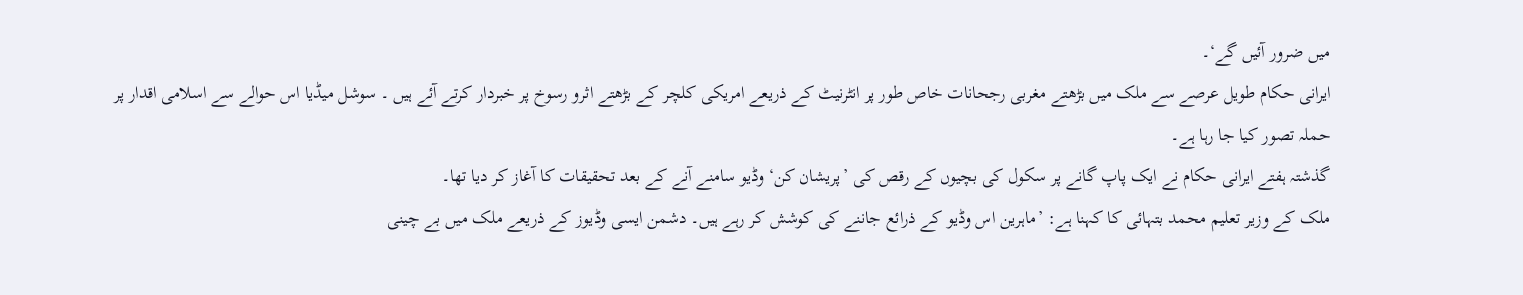میں ضرور آئیں گے‘۔
ایرانی حکام طویل عرصے سے ملک میں بڑھتے مغربی رجحانات خاص طور پر انٹرنیٹ کے ذریعے امریکی کلچر کے بڑھتے اثرو رسوخ پر خبردار کرتے آئے ہیں ۔ سوشل میڈیا اس حوالے سے اسلامی اقدار پر حملہ تصور کیا جا رہا ہے۔
گذشتہ ہفتے ایرانی حکام نے ایک پاپ گانے پر سکول کی بچیوں کے رقص کی ’پریشان کن‘ وڈیو سامنے آنے کے بعد تحقیقات کا آغاز کر دیا تھا۔
ملک کے وزیر تعلیم محمد بتہائی کا کہنا ہے: ’ماہرین اس وڈیو کے ذرائع جاننے کی کوشش کر رہے ہیں۔ دشمن ایسی وڈیوز کے ذریعے ملک میں بے چینی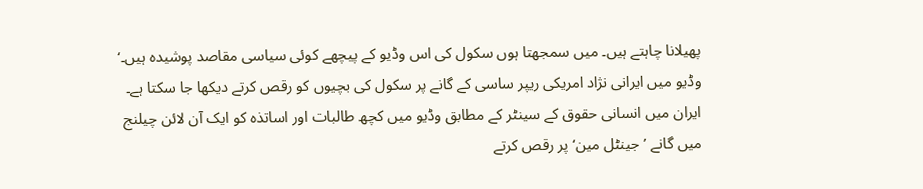پھیلانا چاہتے ہیں۔ میں سمجھتا ہوں سکول کی اس وڈیو کے پیچھے کوئی سیاسی مقاصد پوشیدہ ہیں۔‘
وڈیو میں ایرانی نژاد امریکی ریپر ساسی کے گانے پر سکول کی بچیوں کو رقص کرتے دیکھا جا سکتا ہے۔
ایران میں انسانی حقوق کے سینٹر کے مطابق وڈیو میں کچھ طالبات اور اساتذہ کو ایک آن لائن چیلنج میں گانے ’جینٹل مین‘ پر رقص کرتے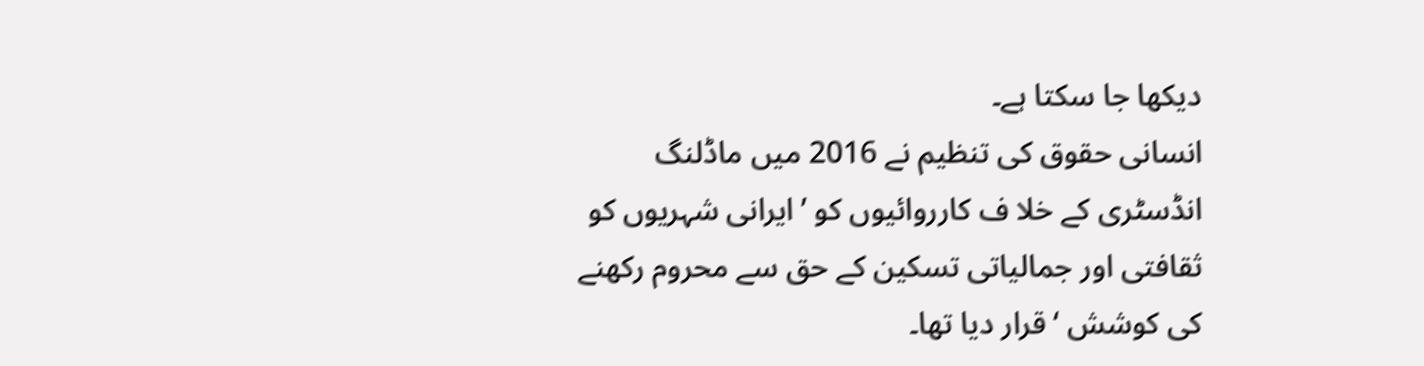دیکھا جا سکتا ہے۔
انسانی حقوق کی تنظیم نے 2016 میں ماڈلنگ انڈسٹری کے خلا ف کارروائیوں کو ’ایرانی شہریوں کو ثقافتی اور جمالیاتی تسکین کے حق سے محروم رکھنے کی کوشش ‘ قرار دیا تھا۔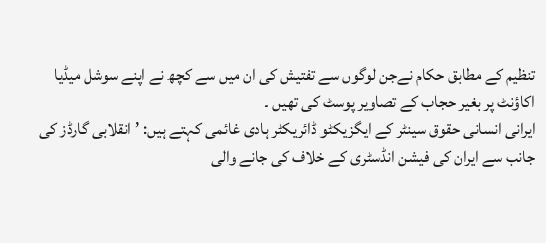تنظیم کے مطابق حکام نےجن لوگوں سے تفتیش کی ان میں سے کچھ نے اپنے سوشل میڈیا اکاؤنٹ پر بغیر حجاب کے تصاویر پوسٹ کی تھیں ۔
ایرانی انسانی حقوق سینٹر کے ایگزیکٹو ڈائریکٹر ہادی غائمی کہتے ہیں: ’انقلابی گارڈز کی جانب سے ایران کی فیشن انڈسٹری کے خلاف کی جانے والی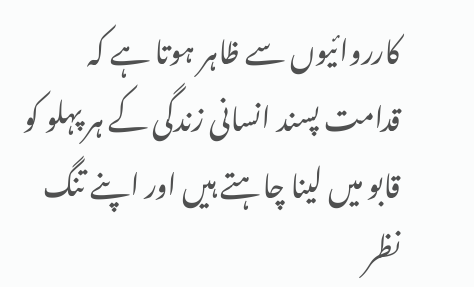کارروائیوں سے ظاہر ہوتا ہے کہ قدامت پسند انسانی زندگی کے ہر پہلو کو قابو میں لینا چاہتے ہیں اور اپنے تنگ نظر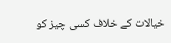خیالات کے خلاف کسی چیز کو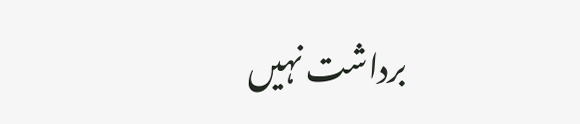برداشت نہیں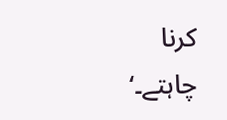کرنا چاہتے۔‘